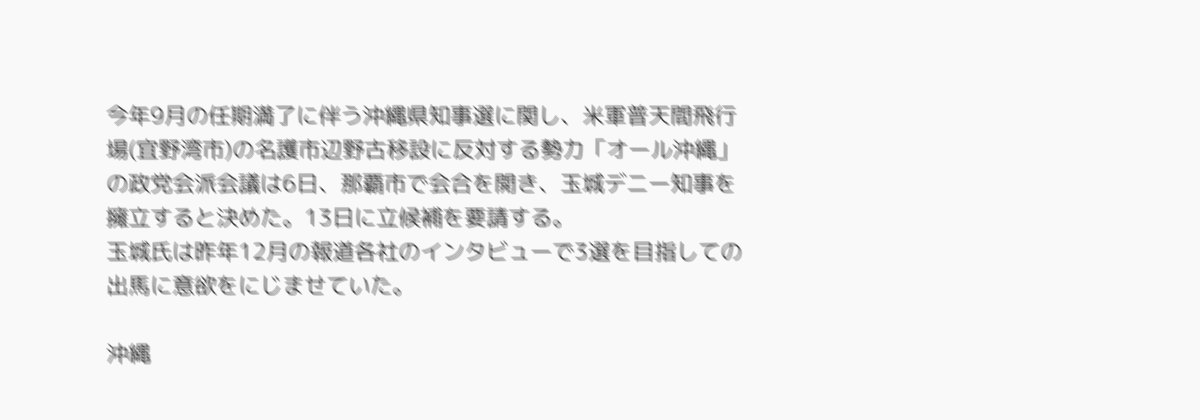今年9月の任期満了に伴う沖縄県知事選に関し、米軍普天間飛行場(宜野湾市)の名護市辺野古移設に反対する勢力「オール沖縄」の政党会派会議は6日、那覇市で会合を開き、玉城デニー知事を擁立すると決めた。13日に立候補を要請する。
玉城氏は昨年12月の報道各社のインタビューで3選を目指しての出馬に意欲をにじませていた。

沖縄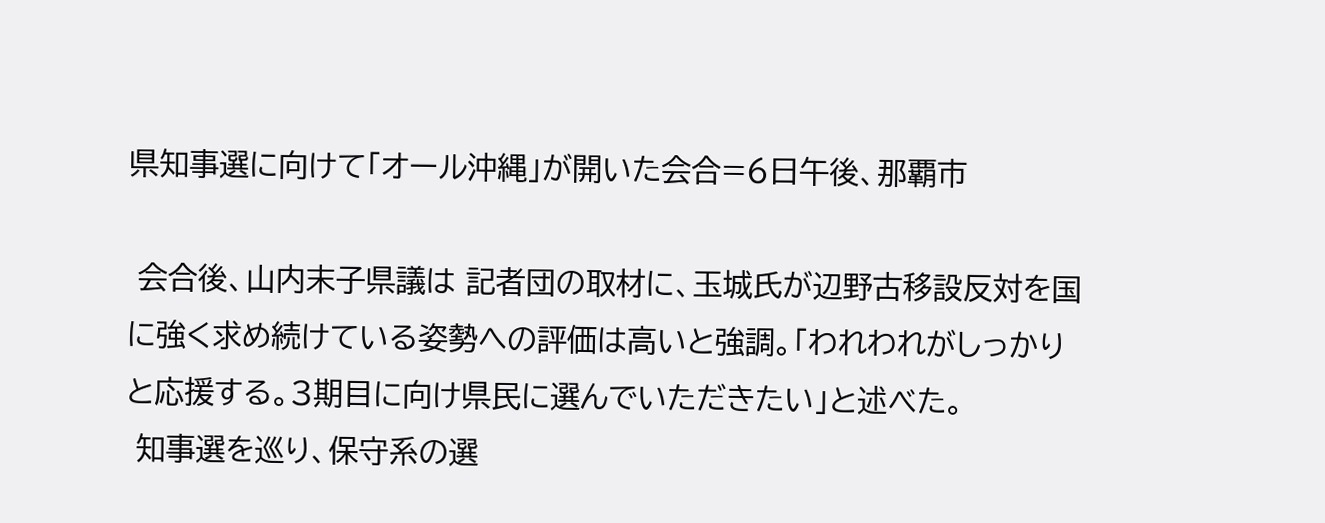県知事選に向けて「オール沖縄」が開いた会合=6日午後、那覇市

 会合後、山内末子県議は 記者団の取材に、玉城氏が辺野古移設反対を国に強く求め続けている姿勢への評価は高いと強調。「われわれがしっかりと応援する。3期目に向け県民に選んでいただきたい」と述べた。
 知事選を巡り、保守系の選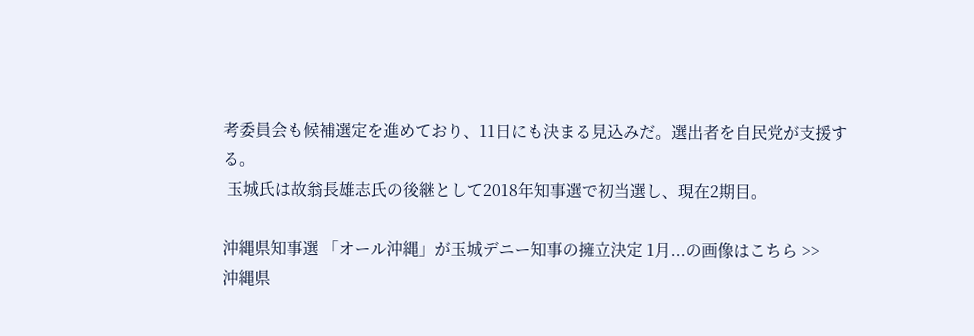考委員会も候補選定を進めており、11日にも決まる見込みだ。選出者を自民党が支援する。
 玉城氏は故翁長雄志氏の後継として2018年知事選で初当選し、現在2期目。

沖縄県知事選 「オール沖縄」が玉城デニー知事の擁立決定 1月...の画像はこちら >>
沖縄県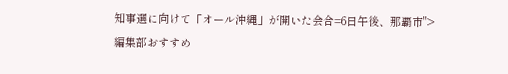知事選に向けて「オール沖縄」が開いた会合=6日午後、那覇市">
編集部おすすめ